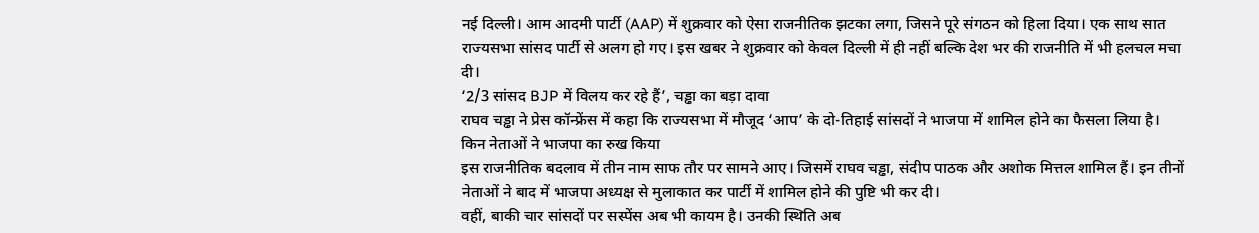नई दिल्ली। आम आदमी पार्टी (AAP) में शुक्रवार को ऐसा राजनीतिक झटका लगा, जिसने पूरे संगठन को हिला दिया। एक साथ सात राज्यसभा सांसद पार्टी से अलग हो गए। इस खबर ने शुक्रवार को केवल दिल्ली में ही नहीं बल्कि देश भर की राजनीति में भी हलचल मचा दी।
‘2/3 सांसद BJP में विलय कर रहे हैं’, चड्ढा का बड़ा दावा
राघव चड्ढा ने प्रेस कॉन्फ्रेंस में कहा कि राज्यसभा में मौजूद ‘आप’ के दो-तिहाई सांसदों ने भाजपा में शामिल होने का फैसला लिया है।
किन नेताओं ने भाजपा का रुख किया
इस राजनीतिक बदलाव में तीन नाम साफ तौर पर सामने आए। जिसमें राघव चड्ढा, संदीप पाठक और अशोक मित्तल शामिल हैं। इन तीनों नेताओं ने बाद में भाजपा अध्यक्ष से मुलाकात कर पार्टी में शामिल होने की पुष्टि भी कर दी।
वहीं, बाकी चार सांसदों पर सस्पेंस अब भी कायम है। उनकी स्थिति अब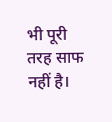भी पूरी तरह साफ नहीं है।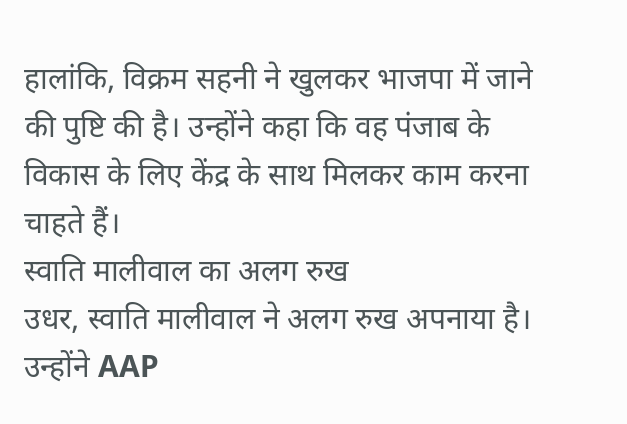हालांकि, विक्रम सहनी ने खुलकर भाजपा में जाने की पुष्टि की है। उन्होंने कहा कि वह पंजाब के विकास के लिए केंद्र के साथ मिलकर काम करना चाहते हैं।
स्वाति मालीवाल का अलग रुख
उधर, स्वाति मालीवाल ने अलग रुख अपनाया है। उन्होंने AAP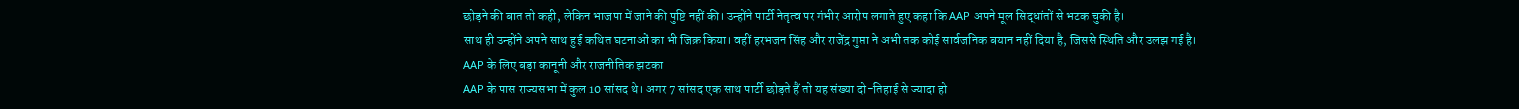छोड़ने की बात तो कही, लेकिन भाजपा में जाने की पुष्टि नहीं की। उन्होंने पार्टी नेतृत्व पर गंभीर आरोप लगाते हुए कहा कि AAP अपने मूल सिद्धांतों से भटक चुकी है।
साथ ही उन्होंने अपने साथ हुई कथित घटनाओं का भी जिक्र किया। वहीं हरभजन सिंह और राजेंद्र गुप्ता ने अभी तक कोई सार्वजनिक बयान नहीं दिया है, जिससे स्थिति और उलझ गई है।
AAP के लिए बड़ा कानूनी और राजनीतिक झटका
AAP के पास राज्यसभा में कुल 10 सांसद थे। अगर 7 सांसद एक साथ पार्टी छोड़ते हैं तो यह संख्या दो-तिहाई से ज्यादा हो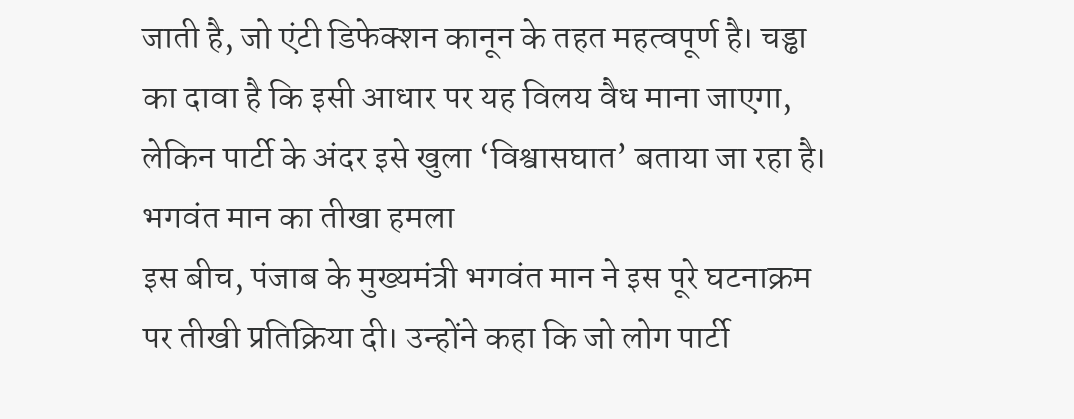जाती है, जो एंटी डिफेक्शन कानून के तहत महत्वपूर्ण है। चड्ढा का दावा है कि इसी आधार पर यह विलय वैध माना जाएगा, लेकिन पार्टी के अंदर इसे खुला ‘विश्वासघात’ बताया जा रहा है।
भगवंत मान का तीखा हमला
इस बीच, पंजाब के मुख्यमंत्री भगवंत मान ने इस पूरे घटनाक्रम पर तीखी प्रतिक्रिया दी। उन्होंने कहा कि जो लोग पार्टी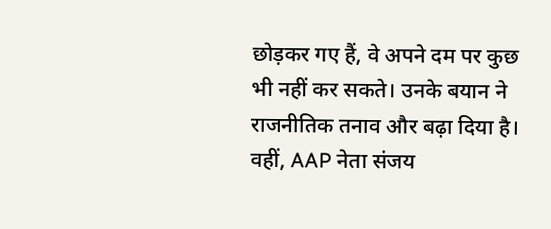छोड़कर गए हैं, वे अपने दम पर कुछ भी नहीं कर सकते। उनके बयान ने राजनीतिक तनाव और बढ़ा दिया है।
वहीं, AAP नेता संजय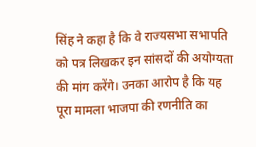सिंह ने कहा है कि वे राज्यसभा सभापति को पत्र लिखकर इन सांसदों की अयोग्यता की मांग करेंगे। उनका आरोप है कि यह पूरा मामला भाजपा की रणनीति का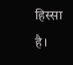हिस्सा है।